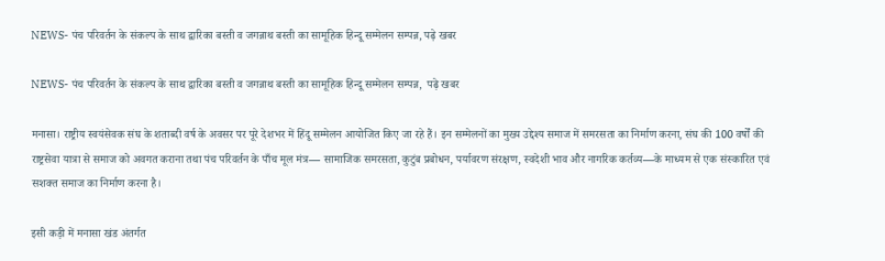NEWS- पंच परिवर्तन के संकल्प के साथ द्वारिका बस्ती व जगन्नाथ बस्ती का सामूहिक हिन्दू सम्मेलन सम्पन्न, पढ़े खबर

NEWS- पंच परिवर्तन के संकल्प के साथ द्वारिका बस्ती व जगन्नाथ बस्ती का सामूहिक हिन्दू सम्मेलन सम्पन्न,  पढ़े खबर

मनासा। राष्ट्रीय स्वयंसेवक संघ के शताब्दी वर्ष के अवसर पर पूरे देशभर में हिंदू सम्मेलन आयोजित किए जा रहे हैं। इन सम्मेलनों का मुख्य उद्देश्य समाज में समरसता का निर्माण करना, संघ की 100 वर्षों की राष्ट्रसेवा यात्रा से समाज को अवगत कराना तथा पंच परिवर्तन के पाँच मूल मंत्र— सामाजिक समरसता, कुटुंब प्रबोधन, पर्यावरण संरक्षण, स्वदेशी भाव और नागरिक कर्तव्य—के माध्यम से एक संस्कारित एवं सशक्त समाज का निर्माण करना है।

इसी कड़ी में मनासा खंड अंतर्गत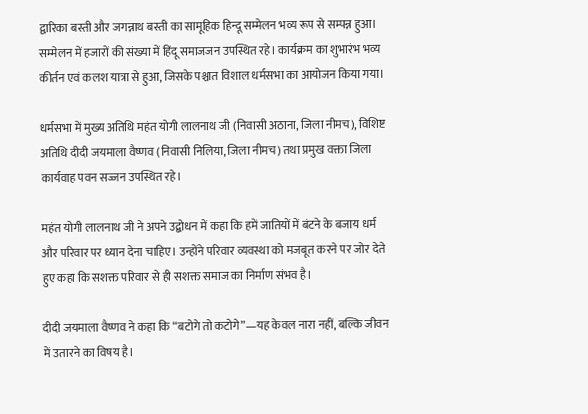द्वारिका बस्ती और जगन्नाथ बस्ती का सामूहिक हिन्दू सम्मेलन भव्य रूप से सम्पन्न हुआ। सम्मेलन में हजारों की संख्या में हिंदू समाजजन उपस्थित रहे। कार्यक्रम का शुभारंभ भव्य कीर्तन एवं कलश यात्रा से हुआ, जिसके पश्चात विशाल धर्मसभा का आयोजन किया गया।

धर्मसभा में मुख्य अतिथि महंत योगी लालनाथ जी (निवासी अठाना, जिला नीमच), विशिष्ट अतिथि दीदी जयमाला वैष्णव (निवासी निलिया, जिला नीमच) तथा प्रमुख वक्ता जिला कार्यवाह पवन सज्जन उपस्थित रहे।

महंत योगी लालनाथ जी ने अपने उद्बोधन में कहा कि हमें जातियों में बंटने के बजाय धर्म और परिवार पर ध्यान देना चाहिए। उन्होंने परिवार व्यवस्था को मजबूत करने पर जोर देते हुए कहा कि सशक्त परिवार से ही सशक्त समाज का निर्माण संभव है।

दीदी जयमाला वैष्णव ने कहा कि “बटोगे तो कटोगे”—यह केवल नारा नहीं, बल्कि जीवन में उतारने का विषय है।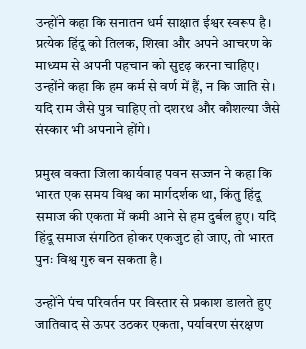उन्होंने कहा कि सनातन धर्म साक्षात ईश्वर स्वरूप है। प्रत्येक हिंदू को तिलक, शिखा और अपने आचरण के माध्यम से अपनी पहचान को सुदृढ़ करना चाहिए। उन्होंने कहा कि हम कर्म से वर्ण में हैं, न कि जाति से। यदि राम जैसे पुत्र चाहिए तो दशरथ और कौशल्या जैसे संस्कार भी अपनाने होंगे।

प्रमुख वक्ता जिला कार्यवाह पवन सज्जन ने कहा कि भारत एक समय विश्व का मार्गदर्शक था, किंतु हिंदू समाज की एकता में कमी आने से हम दुर्बल हुए। यदि हिंदू समाज संगठित होकर एकजुट हो जाए, तो भारत पुनः विश्व गुरु बन सकता है।

उन्होंने पंच परिवर्तन पर विस्तार से प्रकाश डालते हुए जातिवाद से ऊपर उठकर एकता, पर्यावरण संरक्षण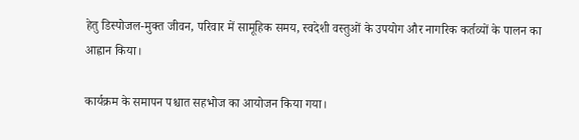हेतु डिस्पोजल-मुक्त जीवन, परिवार में सामूहिक समय, स्वदेशी वस्तुओं के उपयोग और नागरिक कर्तव्यों के पालन का आह्वान किया।

कार्यक्रम के समापन पश्चात सहभोज का आयोजन किया गया।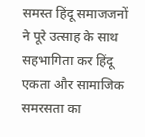समस्त हिंदू समाजजनों ने पूरे उत्साह के साथ सहभागिता कर हिंदू एकता और सामाजिक समरसता का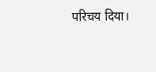परिचय दिया।